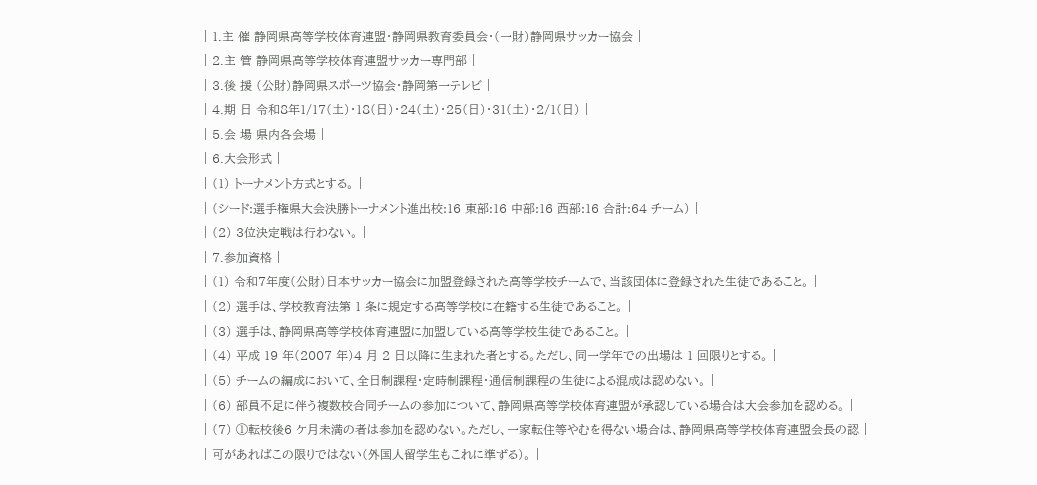| 1.主 催 静岡県高等学校体育連盟・静岡県教育委員会・(一財)静岡県サッカー協会 |
| 2.主 管 静岡県高等学校体育連盟サッカー専門部 |
| 3.後 援 (公財)静岡県スポーツ協会・静岡第一テレビ |
| 4.期 日 令和8年1/17(土)・18(日)・24(土)・25(日)・31(土)・2/1(日) |
| 5.会 場 県内各会場 |
| 6.大会形式 |
| (1) トーナメント方式とする。 |
| (シード:選手権県大会決勝トーナメント進出校:16 東部:16 中部:16 西部:16 合計:64 チーム) |
| (2) 3位決定戦は行わない。 |
| 7.参加資格 |
| (1) 令和7年度(公財)日本サッカー協会に加盟登録された高等学校チームで、当該団体に登録された生徒であること。 |
| (2) 選手は、学校教育法第 1 条に規定する高等学校に在籍する生徒であること。 |
| (3) 選手は、静岡県高等学校体育連盟に加盟している高等学校生徒であること。 |
| (4) 平成 19 年(2007 年)4 月 2 日以降に生まれた者とする。ただし、同一学年での出場は 1 回限りとする。 |
| (5) チームの編成において、全日制課程・定時制課程・通信制課程の生徒による混成は認めない。 |
| (6) 部員不足に伴う複数校合同チームの参加について、静岡県高等学校体育連盟が承認している場合は大会参加を認める。 |
| (7) ①転校後6 ケ月未満の者は参加を認めない。ただし、一家転住等やむを得ない場合は、静岡県高等学校体育連盟会長の認 |
| 可があればこの限りではない(外国人留学生もこれに準ずる)。 |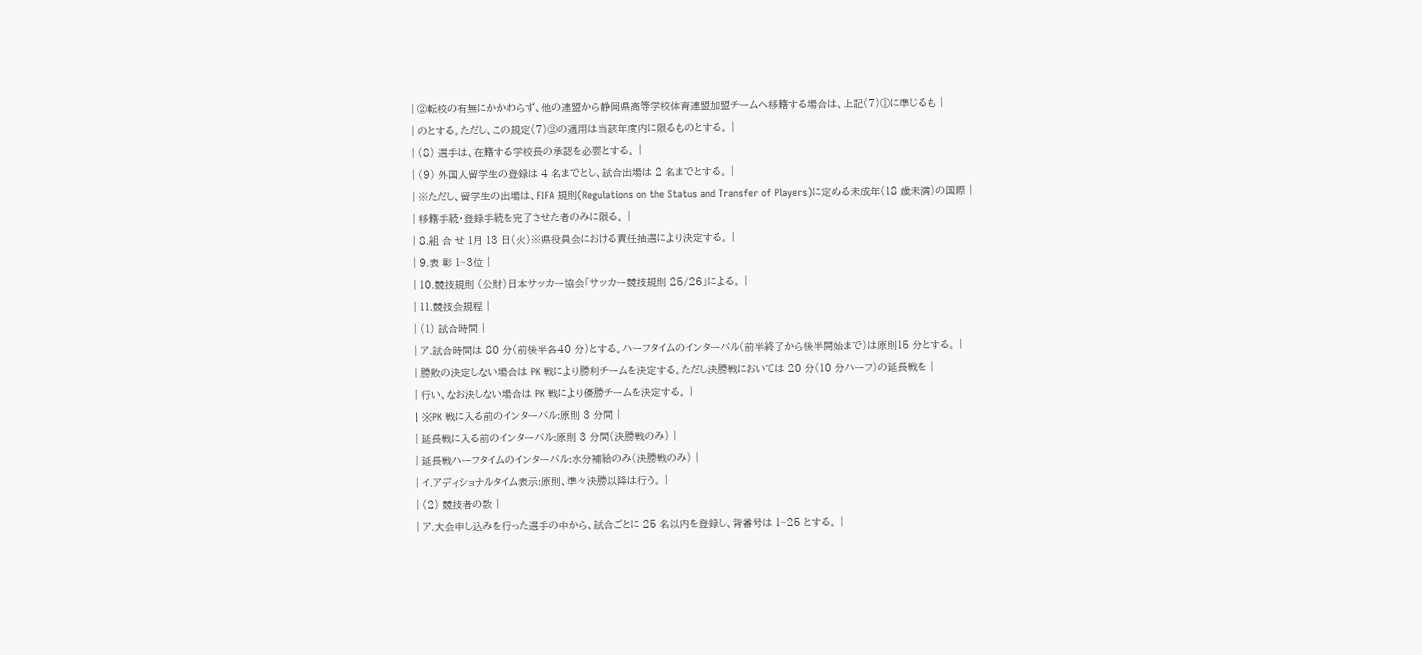| ②転校の有無にかかわらず、他の連盟から静岡県高等学校体育連盟加盟チームへ移籍する場合は、上記(7)①に準じるも |
| のとする。ただし、この規定(7)②の適用は当該年度内に限るものとする。 |
| (8) 選手は、在籍する学校長の承認を必要とする。 |
| (9) 外国人留学生の登録は 4 名までとし、試合出場は 2 名までとする。 |
| ※ただし、留学生の出場は、FIFA 規則(Regulations on the Status and Transfer of Players)に定める未成年(18 歳未満)の国際 |
| 移籍手続・登録手続を完了させた者のみに限る。 |
| 8.組 合 せ 1月 13 日(火)※県役員会における責任抽選により決定する。 |
| 9.表 彰 1~3位 |
| 10.競技規則 (公財)日本サッカー協会「サッカー競技規則 25/26」による。 |
| 11.競技会規程 |
| (1) 試合時間 |
| ア.試合時間は 80 分(前後半各40 分)とする。ハーフタイムのインターバル(前半終了から後半開始まで)は原則15 分とする。 |
| 勝敗の決定しない場合は PK 戦により勝利チームを決定する。ただし決勝戦においては 20 分(10 分ハーフ)の延長戦を |
| 行い、なお決しない場合は PK 戦により優勝チームを決定する。 |
| ※PK 戦に入る前のインターバル:原則 3 分間 |
| 延長戦に入る前のインターバル:原則 3 分間(決勝戦のみ) |
| 延長戦ハーフタイムのインターバル:水分補給のみ(決勝戦のみ) |
| イ.アディショナルタイム表示:原則、準々決勝以降は行う。 |
| (2) 競技者の数 |
| ア.大会申し込みを行った選手の中から、試合ごとに 25 名以内を登録し、背番号は 1~25 とする。 |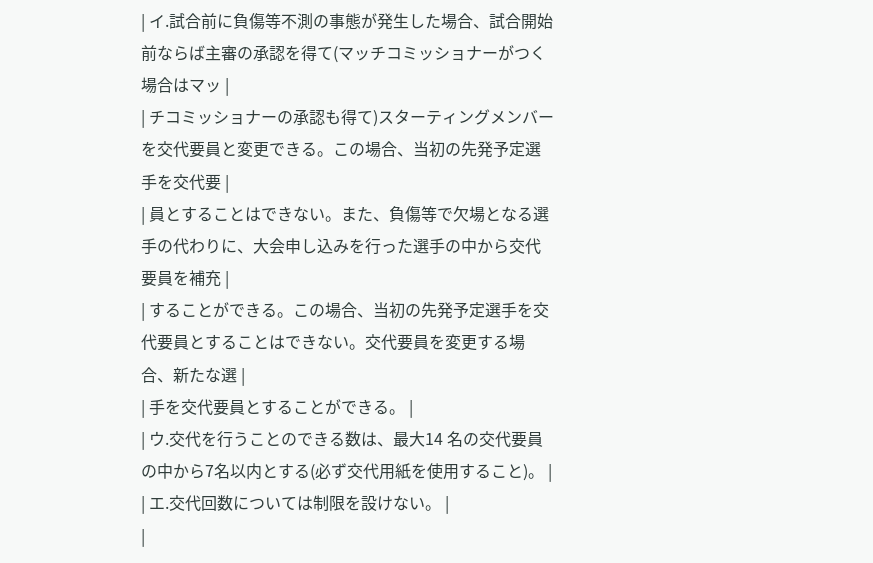| イ.試合前に負傷等不測の事態が発生した場合、試合開始前ならば主審の承認を得て(マッチコミッショナーがつく場合はマッ |
| チコミッショナーの承認も得て)スターティングメンバーを交代要員と変更できる。この場合、当初の先発予定選手を交代要 |
| 員とすることはできない。また、負傷等で欠場となる選手の代わりに、大会申し込みを行った選手の中から交代要員を補充 |
| することができる。この場合、当初の先発予定選手を交代要員とすることはできない。交代要員を変更する場合、新たな選 |
| 手を交代要員とすることができる。 |
| ウ.交代を行うことのできる数は、最大14 名の交代要員の中から7名以内とする(必ず交代用紙を使用すること)。 |
| エ.交代回数については制限を設けない。 |
|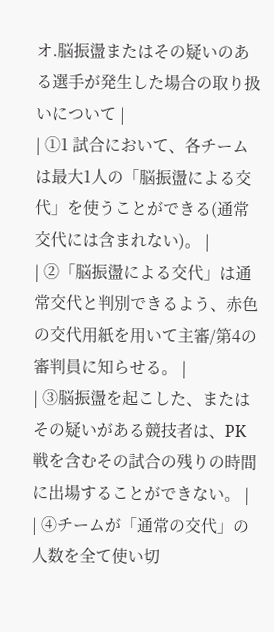オ.脳振盪またはその疑いのある選手が発生した場合の取り扱いについて |
| ①1 試合において、各チームは最大1人の「脳振盪による交代」を使うことができる(通常交代には含まれない)。 |
| ②「脳振盪による交代」は通常交代と判別できるよう、赤色の交代用紙を用いて主審/第4の審判員に知らせる。 |
| ③脳振盪を起こした、またはその疑いがある競技者は、PK 戦を含むその試合の残りの時間に出場することができない。 |
| ④チームが「通常の交代」の人数を全て使い切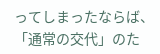ってしまったならば、「通常の交代」のた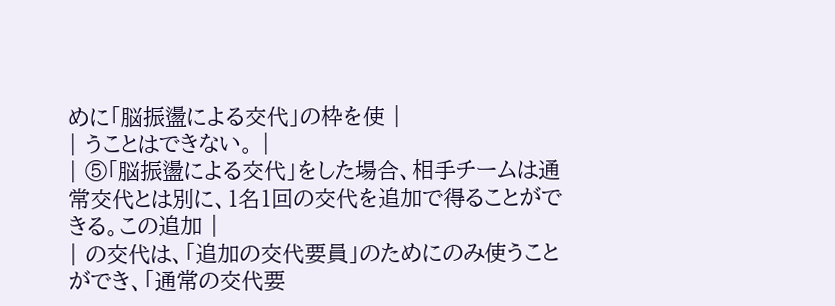めに「脳振盪による交代」の枠を使 |
| うことはできない。 |
| ⑤「脳振盪による交代」をした場合、相手チームは通常交代とは別に、1名1回の交代を追加で得ることができる。この追加 |
| の交代は、「追加の交代要員」のためにのみ使うことができ、「通常の交代要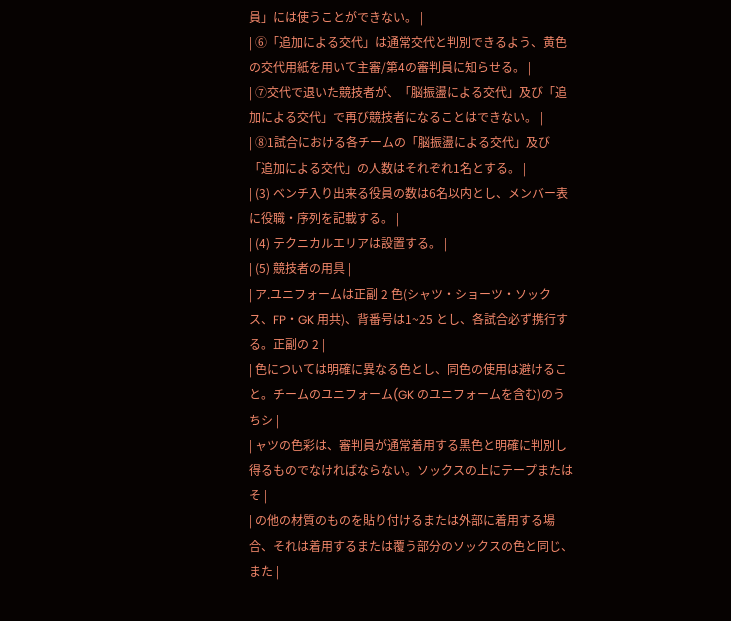員」には使うことができない。 |
| ⑥「追加による交代」は通常交代と判別できるよう、黄色の交代用紙を用いて主審/第4の審判員に知らせる。 |
| ⑦交代で退いた競技者が、「脳振盪による交代」及び「追加による交代」で再び競技者になることはできない。 |
| ⑧1試合における各チームの「脳振盪による交代」及び「追加による交代」の人数はそれぞれ1名とする。 |
| (3) ベンチ入り出来る役員の数は6名以内とし、メンバー表に役職・序列を記載する。 |
| (4) テクニカルエリアは設置する。 |
| (5) 競技者の用具 |
| ア.ユニフォームは正副 2 色(シャツ・ショーツ・ソックス、FP・GK 用共)、背番号は1~25 とし、各試合必ず携行する。正副の 2 |
| 色については明確に異なる色とし、同色の使用は避けること。チームのユニフォーム(GK のユニフォームを含む)のうちシ |
| ャツの色彩は、審判員が通常着用する黒色と明確に判別し得るものでなければならない。ソックスの上にテープまたはそ |
| の他の材質のものを貼り付けるまたは外部に着用する場合、それは着用するまたは覆う部分のソックスの色と同じ、また |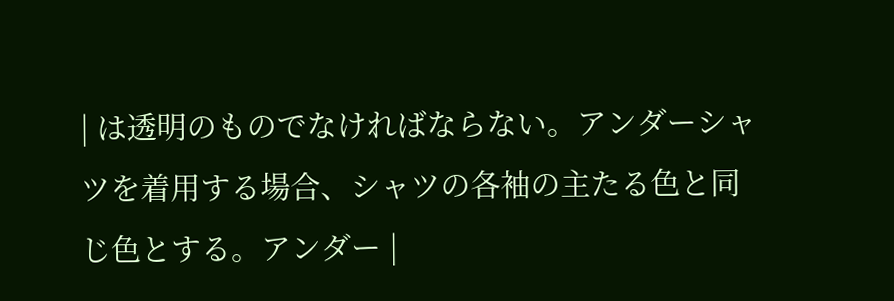| は透明のものでなければならない。アンダーシャツを着用する場合、シャツの各袖の主たる色と同じ色とする。アンダー |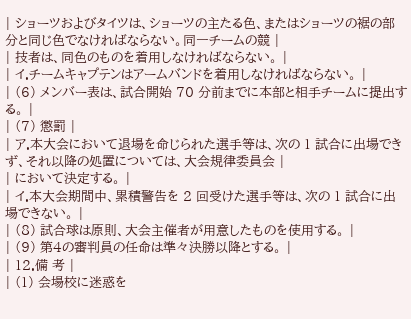| ショーツおよびタイツは、ショーツの主たる色、またはショーツの裾の部分と同じ色でなければならない。同一チームの競 |
| 技者は、同色のものを着用しなければならない。 |
| イ.チームキャプテンはアームバンドを着用しなければならない。 |
| (6) メンバー表は、試合開始 70 分前までに本部と相手チームに提出する。 |
| (7) 懲罰 |
| ア.本大会において退場を命じられた選手等は、次の 1 試合に出場できず、それ以降の処置については、大会規律委員会 |
| において決定する。 |
| イ.本大会期間中、累積警告を 2 回受けた選手等は、次の 1 試合に出場できない。 |
| (8) 試合球は原則、大会主催者が用意したものを使用する。 |
| (9) 第4の審判員の任命は準々決勝以降とする。 |
| 12.備 考 |
| (1) 会場校に迷惑を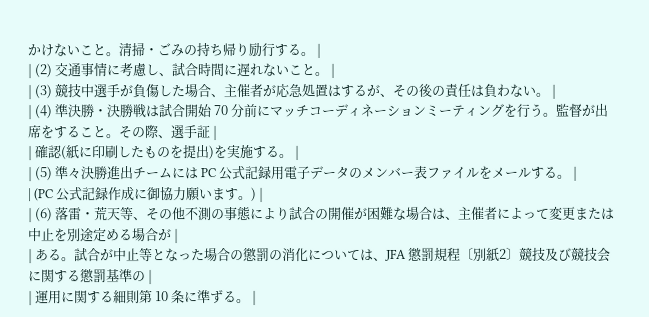かけないこと。清掃・ごみの持ち帰り励行する。 |
| (2) 交通事情に考慮し、試合時間に遅れないこと。 |
| (3) 競技中選手が負傷した場合、主催者が応急処置はするが、その後の責任は負わない。 |
| (4) 準決勝・決勝戦は試合開始 70 分前にマッチコーディネーションミーティングを行う。監督が出席をすること。その際、選手証 |
| 確認(紙に印刷したものを提出)を実施する。 |
| (5) 準々決勝進出チームには PC 公式記録用電子データのメンバー表ファイルをメールする。 |
| (PC 公式記録作成に御協力願います。) |
| (6) 落雷・荒天等、その他不測の事態により試合の開催が困難な場合は、主催者によって変更または中止を別途定める場合が |
| ある。試合が中止等となった場合の懲罰の消化については、JFA 懲罰規程〔別紙2〕競技及び競技会に関する懲罰基準の |
| 運用に関する細則第 10 条に準ずる。 |